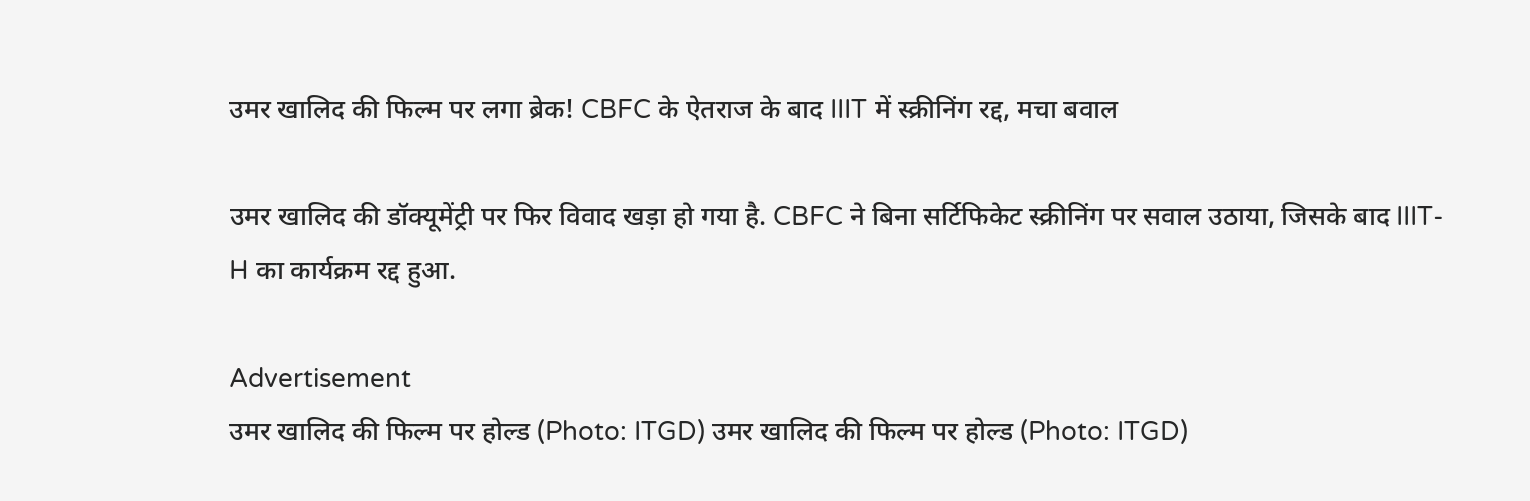उमर खालिद की फिल्म पर लगा ब्रेक! CBFC के ऐतराज के बाद IIIT में स्क्रीनिंग रद्द, मचा बवाल

उमर खालिद की डॉक्यूमेंट्री पर फिर विवाद खड़ा हो गया है. CBFC ने बिना सर्टिफिकेट स्क्रीनिंग पर सवाल उठाया, जिसके बाद IIIT-H का कार्यक्रम रद्द हुआ.

Advertisement
उमर खालिद की फिल्म पर होल्ड (Photo: ITGD) उमर खालिद की फिल्म पर होल्ड (Photo: ITGD)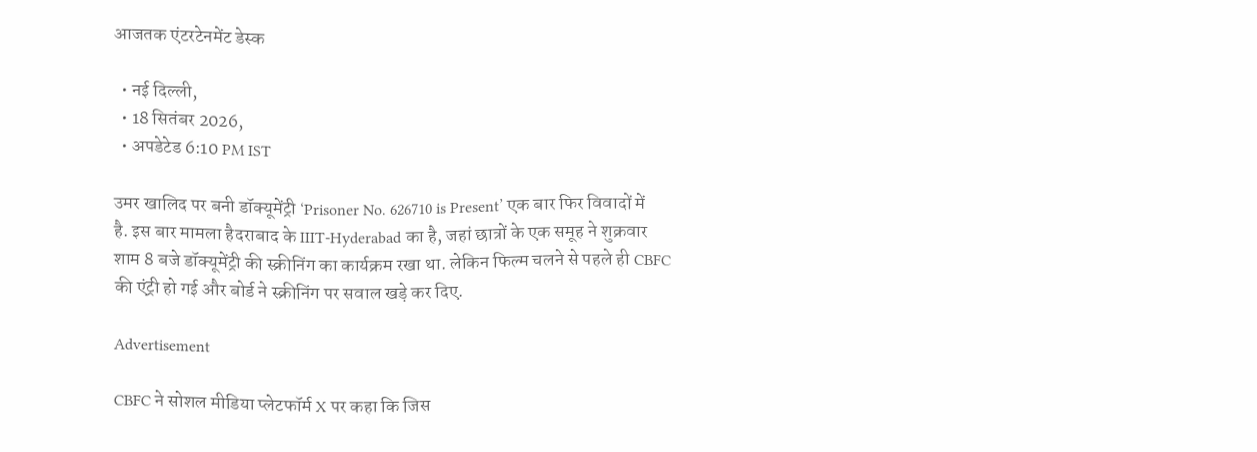आजतक एंटरटेनमेंट डेस्क

  • नई दिल्ली,
  • 18 सितंबर 2026,
  • अपडेटेड 6:10 PM IST

उमर खालिद पर बनी डॉक्यूमेंट्री ‘Prisoner No. 626710 is Present’ एक बार फिर विवादों में है. इस बार मामला हैदराबाद के IIIT-Hyderabad का है, जहां छात्रों के एक समूह ने शुक्रवार शाम 8 बजे डॉक्यूमेंट्री की स्क्रीनिंग का कार्यक्रम रखा था. लेकिन फिल्म चलने से पहले ही CBFC की एंट्री हो गई और बोर्ड ने स्क्रीनिंग पर सवाल खड़े कर दिए.

Advertisement

CBFC ने सोशल मीडिया प्लेटफॉर्म X पर कहा कि जिस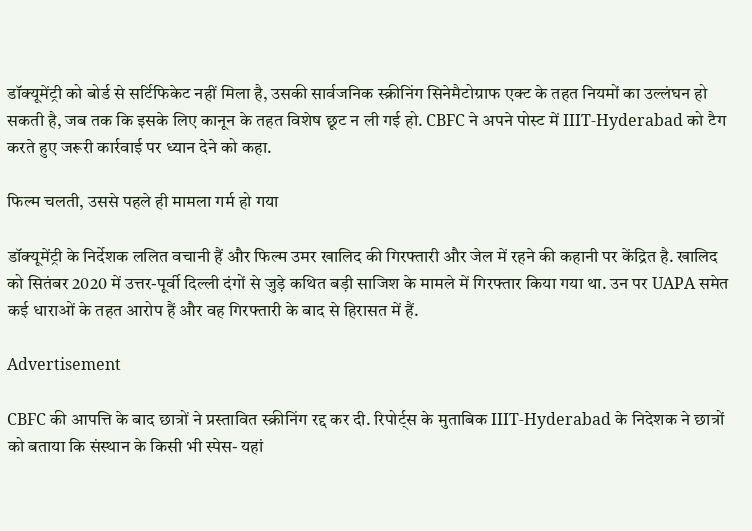डॉक्यूमेंट्री को बोर्ड से सर्टिफिकेट नहीं मिला है, उसकी सार्वजनिक स्क्रीनिंग सिनेमैटोग्राफ एक्ट के तहत नियमों का उल्लंघन हो सकती है, जब तक कि इसके लिए कानून के तहत विशेष छूट न ली गई हो. CBFC ने अपने पोस्ट में IIIT-Hyderabad को टैग करते हुए जरूरी कार्रवाई पर ध्यान देने को कहा.

फिल्म चलती, उससे पहले ही मामला गर्म हो गया

डॉक्यूमेंट्री के निर्देशक ललित वचानी हैं और फिल्म उमर खालिद की गिरफ्तारी और जेल में रहने की कहानी पर केंद्रित है. खालिद को सितंबर 2020 में उत्तर-पूर्वी दिल्ली दंगों से जुड़े कथित बड़ी साजिश के मामले में गिरफ्तार किया गया था. उन पर UAPA समेत कई धाराओं के तहत आरोप हैं और वह गिरफ्तारी के बाद से हिरासत में हैं.

Advertisement

CBFC की आपत्ति के बाद छात्रों ने प्रस्तावित स्क्रीनिंग रद्द कर दी. रिपोर्ट्स के मुताबिक IIIT-Hyderabad के निदेशक ने छात्रों को बताया कि संस्थान के किसी भी स्पेस- यहां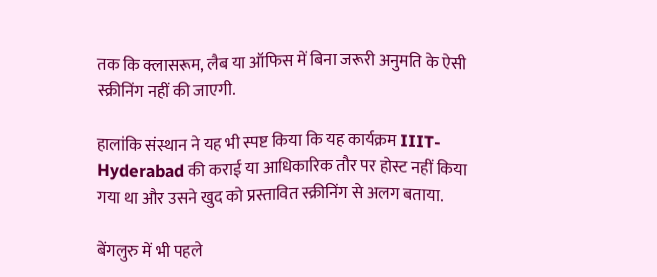तक कि क्लासरूम, लैब या ऑफिस में बिना जरूरी अनुमति के ऐसी स्क्रीनिंग नहीं की जाएगी.

हालांकि संस्थान ने यह भी स्पष्ट किया कि यह कार्यक्रम IIIT-Hyderabad की कराई या आधिकारिक तौर पर होस्ट नहीं किया गया था और उसने खुद को प्रस्तावित स्क्रीनिंग से अलग बताया.

बेंगलुरु में भी पहले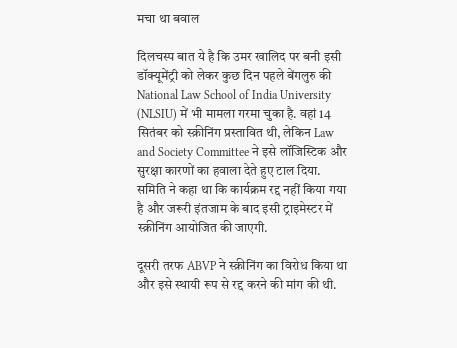मचा था बवाल

दिलचस्प बात ये है कि उमर खालिद पर बनी इसी डॉक्यूमेंट्री को लेकर कुछ दिन पहले बेंगलुरु की National Law School of India University (NLSIU) में भी मामला गरमा चुका है. वहां 14 सितंबर को स्क्रीनिंग प्रस्तावित थी, लेकिन Law and Society Committee ने इसे लॉजिस्टिक और सुरक्षा कारणों का हवाला देते हुए टाल दिया. समिति ने कहा था कि कार्यक्रम रद्द नहीं किया गया है और जरूरी इंतजाम के बाद इसी ट्राइमेस्टर में स्क्रीनिंग आयोजित की जाएगी.

दूसरी तरफ ABVP ने स्क्रीनिंग का विरोध किया था और इसे स्थायी रूप से रद्द करने की मांग की थी.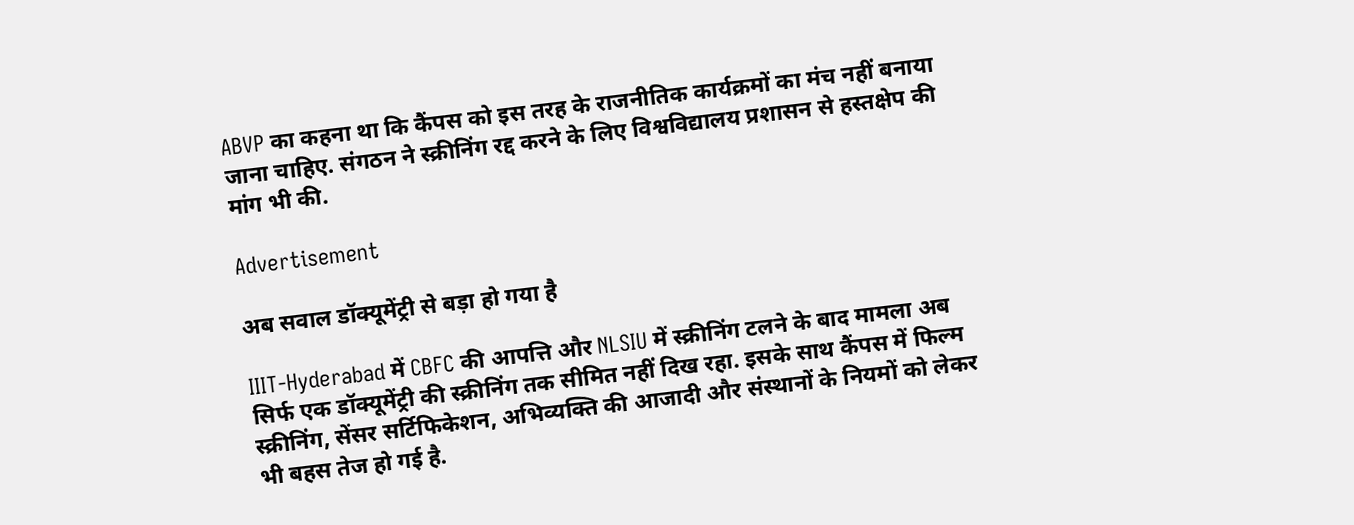ABVP का कहना था कि कैंपस को इस तरह के राजनीतिक कार्यक्रमों का मंच नहीं बनाया जाना चाहिए. संगठन ने स्क्रीनिंग रद्द करने के लिए विश्वविद्यालय प्रशासन से हस्तक्षेप की मांग भी की.

Advertisement

अब सवाल डॉक्यूमेंट्री से बड़ा हो गया है

IIIT-Hyderabad में CBFC की आपत्ति और NLSIU में स्क्रीनिंग टलने के बाद मामला अब सिर्फ एक डॉक्यूमेंट्री की स्क्रीनिंग तक सीमित नहीं दिख रहा. इसके साथ कैंपस में फिल्म स्क्रीनिंग, सेंसर सर्टिफिकेशन, अभिव्यक्ति की आजादी और संस्थानों के नियमों को लेकर भी बहस तेज हो गई है.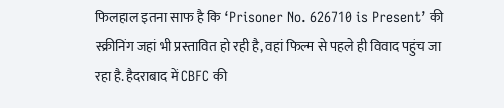फिलहाल इतना साफ है कि ‘Prisoner No. 626710 is Present’ की स्क्रीनिंग जहां भी प्रस्तावित हो रही है, वहां फिल्म से पहले ही विवाद पहुंच जा रहा है. हैदराबाद में CBFC की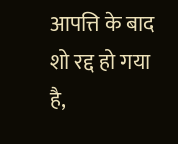आपत्ति के बाद शो रद्द हो गया है,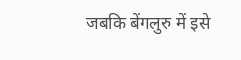जबकि बेंगलुरु में इसे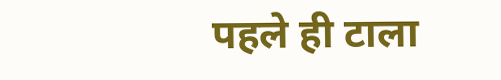पहले ही टाला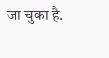जा चुका है.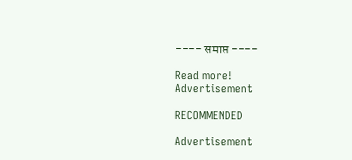---- समाप्त ----

Read more!
Advertisement

RECOMMENDED

Advertisement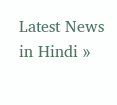Latest News in Hindi »